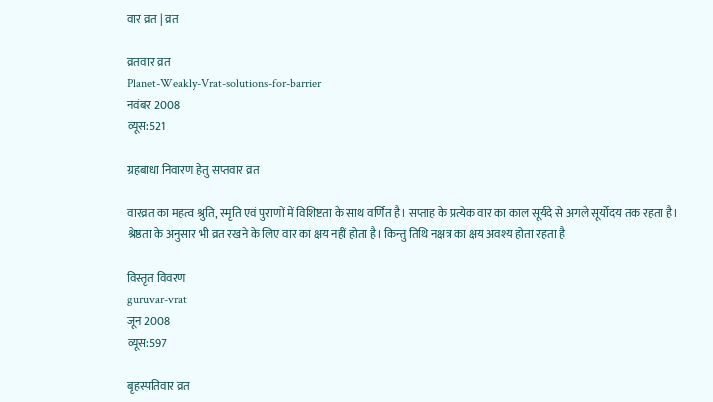वार व्रत | व्रत

व्रतवार व्रत
Planet-Weakly-Vrat-solutions-for-barrier
नवंबर 2008
व्यूस:521

ग्रहबाधा निवारण हेतु सप्तवार व्रत

वारव्रत का महत्व श्रुति, स्मृति एवं पुराणों में विशिष्टता के साथ वर्णित है। सप्ताह के प्रत्येक वार का काल सूर्यदे से अगले सूर्योदय तक रहता है। श्रेष्ठता के अनुसार भी व्रत रखने के लिए वार का क्षय नहीं होता है। किन्तु तिथि नक्षत्र का क्षय अवश्य होता रहता है

विस्तृत विवरण
guruvar-vrat
जून 2008
व्यूस:597

बृहस्पतिवार व्रत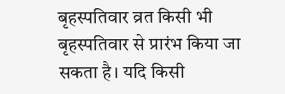बृहस्पतिवार व्रत किसी भी बृहस्पतिवार से प्रारंभ किया जा सकता है। यदि किसी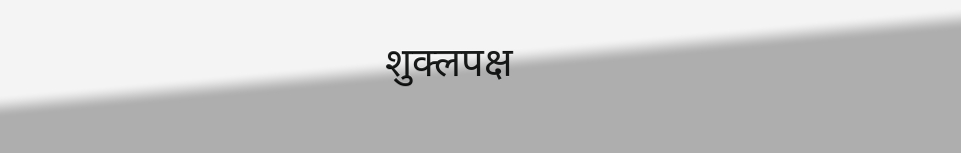शुक्लपक्ष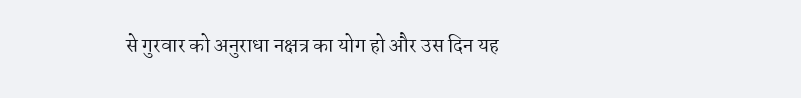से गुरवार को अनुराधा नक्षत्र का योग हो और उस दिन यह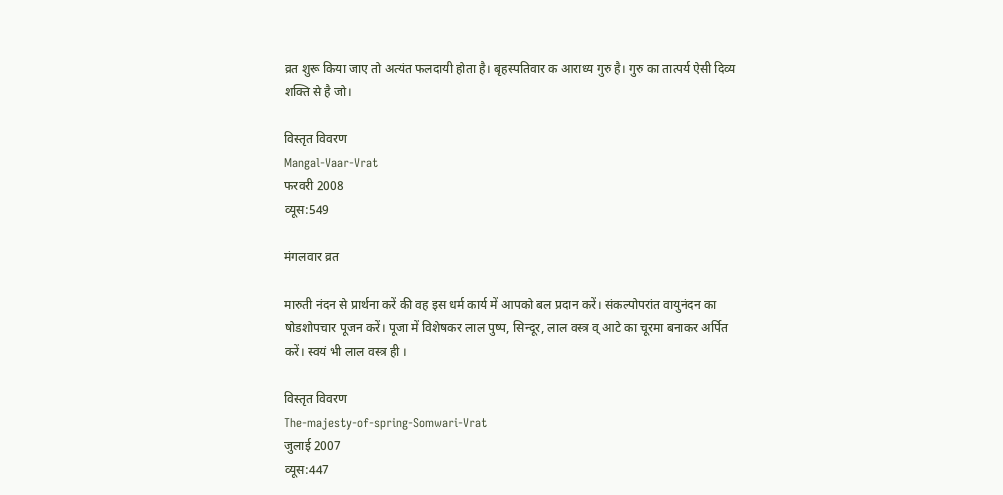व्रत शुरू किया जाए तो अत्यंत फलदायी होता है। बृहस्पतिवार क आराध्य गुरु है। गुरु का तात्पर्य ऐसी दिव्य शक्ति से है जो।

विस्तृत विवरण
Mangal-Vaar-Vrat
फरवरी 2008
व्यूस:549

मंगलवार व्रत

मारुती नंदन से प्रार्थना करें की वह इस धर्म कार्य में आपको बल प्रदान करें। संकल्पोपरांत वायुनंदन का षोडशोपचार पूजन करें। पूजा में विशेषकर लाल पुष्प, सिन्दूर, लाल वस्त्र व् आटे का चूरमा बनाकर अर्पित करें। स्वयं भी लाल वस्त्र ही ।

विस्तृत विवरण
The-majesty-of-spring-Somwari-Vrat
जुलाई 2007
व्यूस:447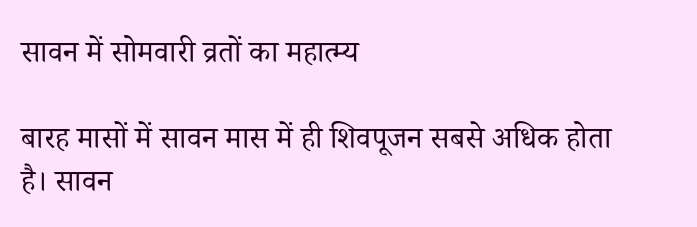सावन में सोमवारी व्रतों का महात्म्य

बारह मासों में सावन मास में ही शिवपूजन सबसे अधिक होता है। सावन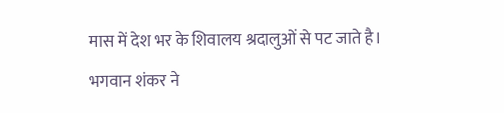मास में देश भर के शिवालय श्रदालुओं से पट जाते है। भगवान शंकर ने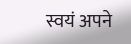स्वयं अपने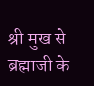श्री मुख से ब्रह्माजी के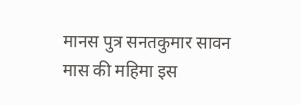मानस पुत्र सनतकुमार सावन मास की महिमा इस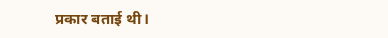प्रकार बताई थी।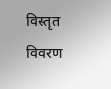विस्तृत विवरण